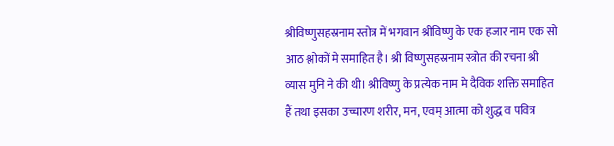श्रीविष्णुसहस्रनाम स्तोत्र में भगवान श्रीविष्णु के एक हजार नाम एक सो आठ श्लोकों मे समाहित है। श्री विष्णुसहस्रनाम स्त्रोत की रचना श्री व्यास मुनि ने की थी। श्रीविष्णु के प्रत्येक नाम मे दैविक शक्ति समाहित हैं तथा इसका उच्चारण शरीर, मन, एवम् आत्मा को शुद्ध व पवित्र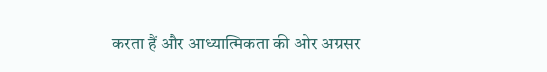करता हैं और आध्यात्मिकता की ओर अग्रसर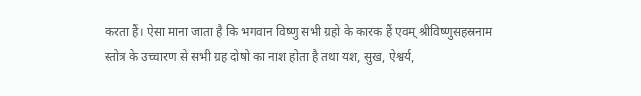करता हैं। ऐसा माना जाता है कि भगवान विष्णु सभी ग्रहो के कारक हैं एवम् श्रीविष्णुसहस्रनाम स्तोत्र के उच्चारण से सभी ग्रह दोषो का नाश होता है तथा यश, सुख, ऐश्वर्य,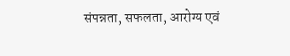संपन्नता, सफलता, आरोग्य एवं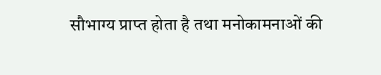सौभाग्य प्राप्त होता है तथा मनोकामनाओं की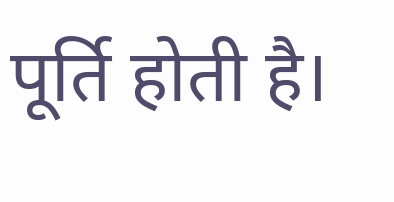पूर्ति होती है।